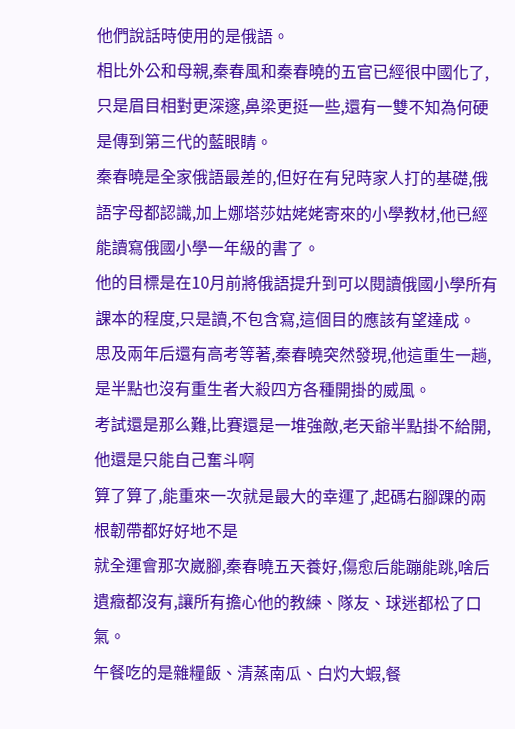他們說話時使用的是俄語。
相比外公和母親,秦春風和秦春曉的五官已經很中國化了,只是眉目相對更深邃,鼻梁更挺一些,還有一雙不知為何硬是傳到第三代的藍眼睛。
秦春曉是全家俄語最差的,但好在有兒時家人打的基礎,俄語字母都認識,加上娜塔莎姑姥姥寄來的小學教材,他已經能讀寫俄國小學一年級的書了。
他的目標是在10月前將俄語提升到可以閱讀俄國小學所有課本的程度,只是讀,不包含寫,這個目的應該有望達成。
思及兩年后還有高考等著,秦春曉突然發現,他這重生一趟,是半點也沒有重生者大殺四方各種開掛的威風。
考試還是那么難,比賽還是一堆強敵,老天爺半點掛不給開,他還是只能自己奮斗啊
算了算了,能重來一次就是最大的幸運了,起碼右腳踝的兩根韌帶都好好地不是
就全運會那次崴腳,秦春曉五天養好,傷愈后能蹦能跳,啥后遺癥都沒有,讓所有擔心他的教練、隊友、球迷都松了口氣。
午餐吃的是雜糧飯、清蒸南瓜、白灼大蝦,餐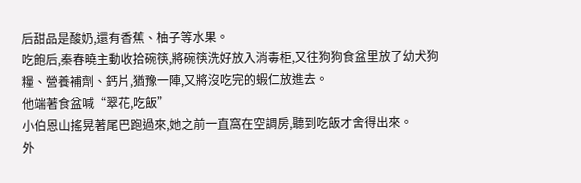后甜品是酸奶,還有香蕉、柚子等水果。
吃飽后,秦春曉主動收拾碗筷,將碗筷洗好放入消毒柜,又往狗狗食盆里放了幼犬狗糧、營養補劑、鈣片,猶豫一陣,又將沒吃完的蝦仁放進去。
他端著食盆喊“翠花,吃飯”
小伯恩山搖晃著尾巴跑過來,她之前一直窩在空調房,聽到吃飯才舍得出來。
外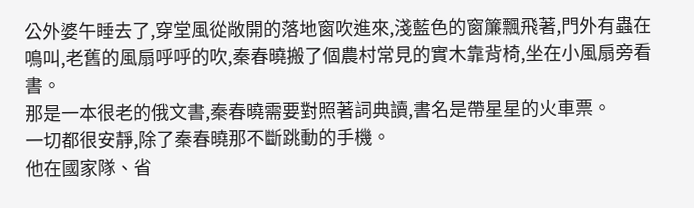公外婆午睡去了,穿堂風從敞開的落地窗吹進來,淺藍色的窗簾飄飛著,門外有蟲在鳴叫,老舊的風扇呼呼的吹,秦春曉搬了個農村常見的實木靠背椅,坐在小風扇旁看書。
那是一本很老的俄文書,秦春曉需要對照著詞典讀,書名是帶星星的火車票。
一切都很安靜,除了秦春曉那不斷跳動的手機。
他在國家隊、省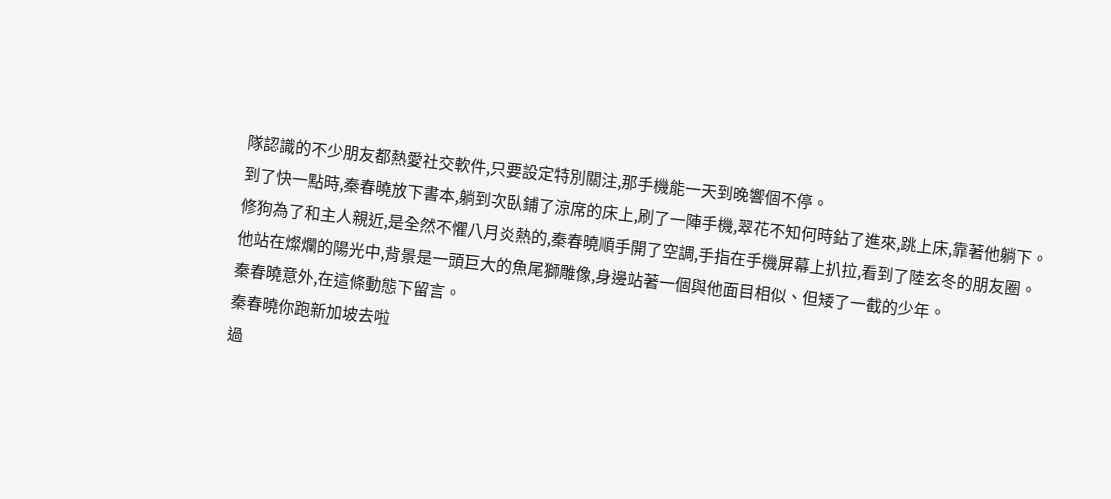隊認識的不少朋友都熱愛社交軟件,只要設定特別關注,那手機能一天到晚響個不停。
到了快一點時,秦春曉放下書本,躺到次臥鋪了涼席的床上,刷了一陣手機,翠花不知何時鉆了進來,跳上床,靠著他躺下。
修狗為了和主人親近,是全然不懼八月炎熱的,秦春曉順手開了空調,手指在手機屏幕上扒拉,看到了陸玄冬的朋友圈。
他站在燦爛的陽光中,背景是一頭巨大的魚尾獅雕像,身邊站著一個與他面目相似、但矮了一截的少年。
秦春曉意外,在這條動態下留言。
秦春曉你跑新加坡去啦
過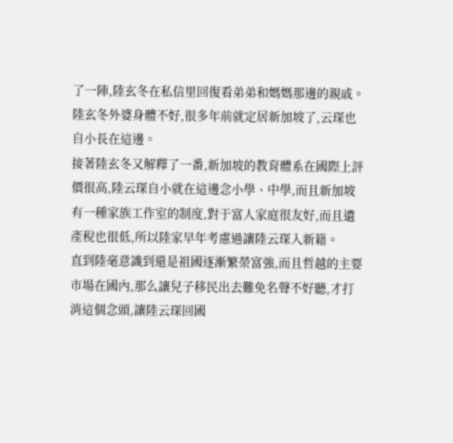了一陣,陸玄冬在私信里回復看弟弟和媽媽那邊的親戚。
陸玄冬外婆身體不好,很多年前就定居新加坡了,云琛也自小長在這邊。
接著陸玄冬又解釋了一番,新加坡的教育體系在國際上評價很高,陸云琛自小就在這邊念小學、中學,而且新加坡有一種家族工作室的制度,對于富人家庭很友好,而且遺產稅也很低,所以陸家早年考慮過讓陸云琛入新籍。
直到陸毫意識到還是祖國逐漸繁榮富強,而且哲越的主要市場在國內,那么讓兒子移民出去難免名聲不好聽,才打消這個念頭,讓陸云琛回國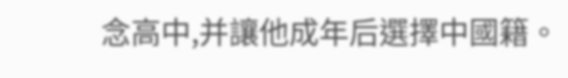念高中,并讓他成年后選擇中國籍。